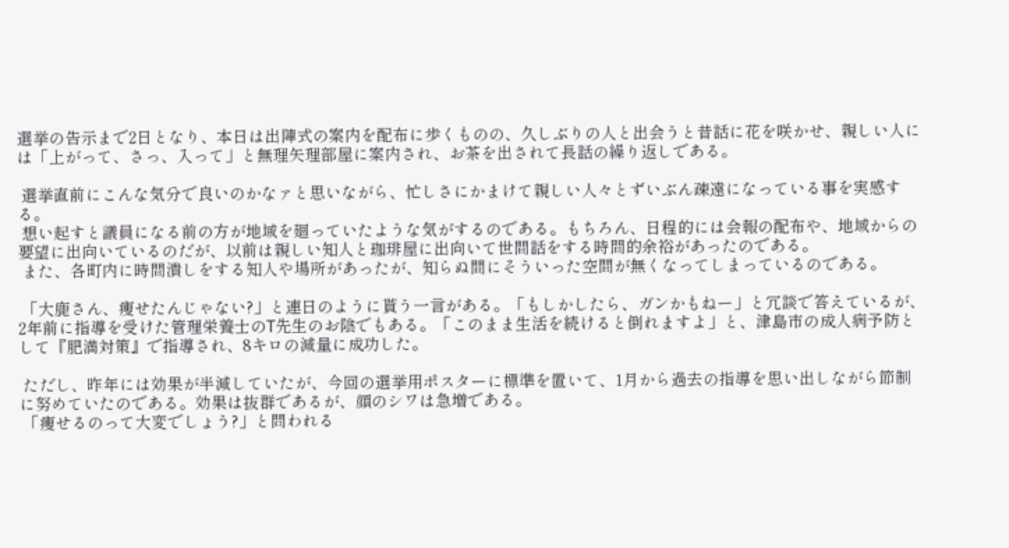選挙の告示まで2日となり、本日は出陣式の案内を配布に歩くものの、久しぶりの人と出会うと昔話に花を咲かせ、親しい人には「上がって、さっ、入って」と無理矢理部屋に案内され、お茶を出されて長話の繰り返しである。

 選挙直前にこんな気分で良いのかなァと思いながら、忙しさにかまけて親しい人々とずいぶん疎遠になっている事を実感する。
 想い起すと議員になる前の方が地域を廻っていたような気がするのである。もちろん、日程的には会報の配布や、地域からの要望に出向いているのだが、以前は親しい知人と珈琲屋に出向いて世間話をする時間的余裕があったのである。
 また、各町内に時間潰しをする知人や場所があったが、知らぬ間にそういった空間が無くなってしまっているのである。

 「大鹿さん、痩せたんじゃない?」と連日のように貰う一言がある。「もしかしたら、ガンかもねー」と冗談で答えているが、2年前に指導を受けた管理栄養士のT先生のお陰でもある。「このまま生活を続けると倒れますよ」と、津島市の成人病予防として『肥満対策』で指導され、8キロの減量に成功した。

 ただし、昨年には効果が半減していたが、今回の選挙用ポスターに標準を置いて、1月から過去の指導を思い出しながら節制に努めていたのである。効果は抜群であるが、顔のシワは急増である。
 「痩せるのって大変でしょう?」と問われる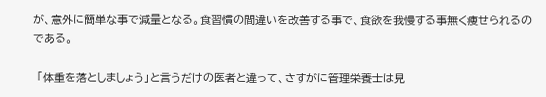が、意外に簡単な事で減量となる。食習慣の間違いを改善する事で、食欲を我慢する事無く痩せられるのである。

 「体重を落としましょう」と言うだけの医者と違って、さすがに管理栄養士は見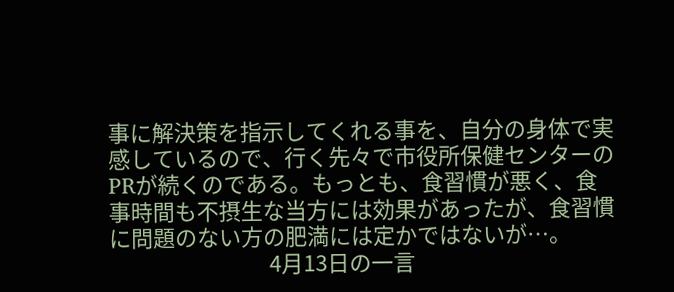事に解決策を指示してくれる事を、自分の身体で実感しているので、行く先々で市役所保健センターのPRが続くのである。もっとも、食習慣が悪く、食事時間も不摂生な当方には効果があったが、食習慣に問題のない方の肥満には定かではないが…。
                                4月13日の一言